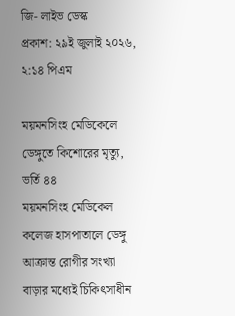জি- লাইভ ডেস্ক
প্রকাশ: ২৯ই জুলাই ২০২৬, ২:১৪ পিএম

ময়মনসিংহ মেডিকেলে ডেঙ্গুতে কিশোরের মৃত্যু, ভর্তি ৪৪
ময়মনসিংহ মেডিকেল কলেজ হাসপাতালে ডেঙ্গু আক্রান্ত রোগীর সংখ্যা বাড়ার মধ্যেই চিকিৎসাধীন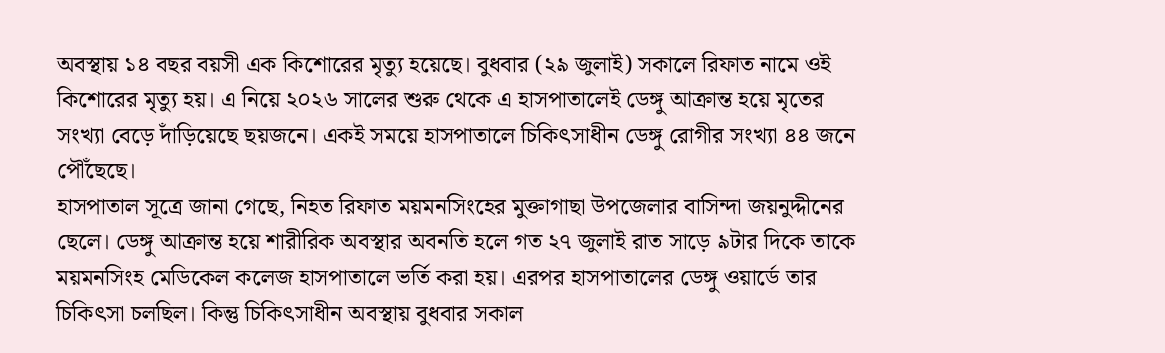অবস্থায় ১৪ বছর বয়সী এক কিশোরের মৃত্যু হয়েছে। বুধবার (২৯ জুলাই) সকালে রিফাত নামে ওই কিশোরের মৃত্যু হয়। এ নিয়ে ২০২৬ সালের শুরু থেকে এ হাসপাতালেই ডেঙ্গু আক্রান্ত হয়ে মৃতের সংখ্যা বেড়ে দাঁড়িয়েছে ছয়জনে। একই সময়ে হাসপাতালে চিকিৎসাধীন ডেঙ্গু রোগীর সংখ্যা ৪৪ জনে পৌঁছেছে।
হাসপাতাল সূত্রে জানা গেছে, নিহত রিফাত ময়মনসিংহের মুক্তাগাছা উপজেলার বাসিন্দা জয়নুদ্দীনের ছেলে। ডেঙ্গু আক্রান্ত হয়ে শারীরিক অবস্থার অবনতি হলে গত ২৭ জুলাই রাত সাড়ে ৯টার দিকে তাকে ময়মনসিংহ মেডিকেল কলেজ হাসপাতালে ভর্তি করা হয়। এরপর হাসপাতালের ডেঙ্গু ওয়ার্ডে তার চিকিৎসা চলছিল। কিন্তু চিকিৎসাধীন অবস্থায় বুধবার সকাল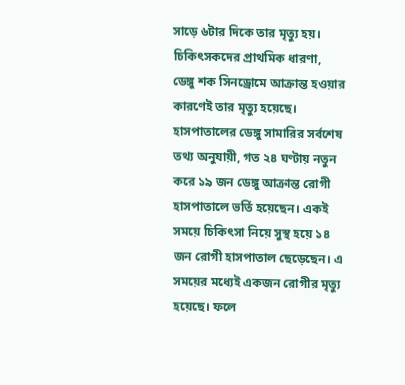সাড়ে ৬টার দিকে তার মৃত্যু হয়। চিকিৎসকদের প্রাথমিক ধারণা, ডেঙ্গু শক সিনড্রোমে আক্রান্ত হওয়ার কারণেই তার মৃত্যু হয়েছে।
হাসপাতালের ডেঙ্গু সামারির সর্বশেষ তথ্য অনুযায়ী, গত ২৪ ঘণ্টায় নতুন করে ১৯ জন ডেঙ্গু আক্রান্ত রোগী হাসপাতালে ভর্তি হয়েছেন। একই সময়ে চিকিৎসা নিয়ে সুস্থ হয়ে ১৪ জন রোগী হাসপাতাল ছেড়েছেন। এ সময়ের মধ্যেই একজন রোগীর মৃত্যু হয়েছে। ফলে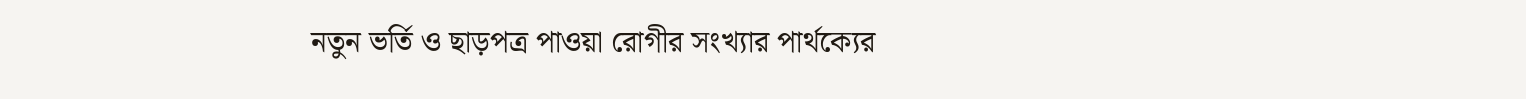নতুন ভর্তি ও ছাড়পত্র পাওয়া রোগীর সংখ্যার পার্থক্যের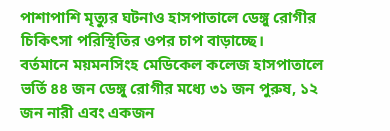পাশাপাশি মৃত্যুর ঘটনাও হাসপাতালে ডেঙ্গু রোগীর চিকিৎসা পরিস্থিতির ওপর চাপ বাড়াচ্ছে।
বর্তমানে ময়মনসিংহ মেডিকেল কলেজ হাসপাতালে ভর্তি ৪৪ জন ডেঙ্গু রোগীর মধ্যে ৩১ জন পুরুষ, ১২ জন নারী এবং একজন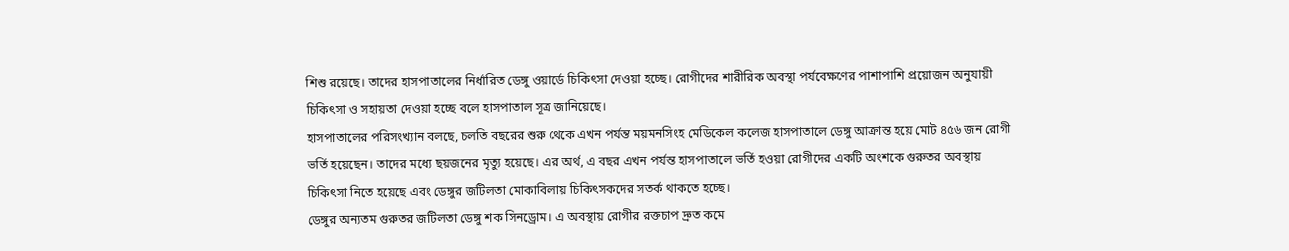শিশু রয়েছে। তাদের হাসপাতালের নির্ধারিত ডেঙ্গু ওয়ার্ডে চিকিৎসা দেওয়া হচ্ছে। রোগীদের শারীরিক অবস্থা পর্যবেক্ষণের পাশাপাশি প্রয়োজন অনুযায়ী চিকিৎসা ও সহায়তা দেওয়া হচ্ছে বলে হাসপাতাল সূত্র জানিয়েছে।
হাসপাতালের পরিসংখ্যান বলছে, চলতি বছরের শুরু থেকে এখন পর্যন্ত ময়মনসিংহ মেডিকেল কলেজ হাসপাতালে ডেঙ্গু আক্রান্ত হয়ে মোট ৪৫৬ জন রোগী ভর্তি হয়েছেন। তাদের মধ্যে ছয়জনের মৃত্যু হয়েছে। এর অর্থ, এ বছর এখন পর্যন্ত হাসপাতালে ভর্তি হওয়া রোগীদের একটি অংশকে গুরুতর অবস্থায় চিকিৎসা নিতে হয়েছে এবং ডেঙ্গুর জটিলতা মোকাবিলায় চিকিৎসকদের সতর্ক থাকতে হচ্ছে।
ডেঙ্গুর অন্যতম গুরুতর জটিলতা ডেঙ্গু শক সিনড্রোম। এ অবস্থায় রোগীর রক্তচাপ দ্রুত কমে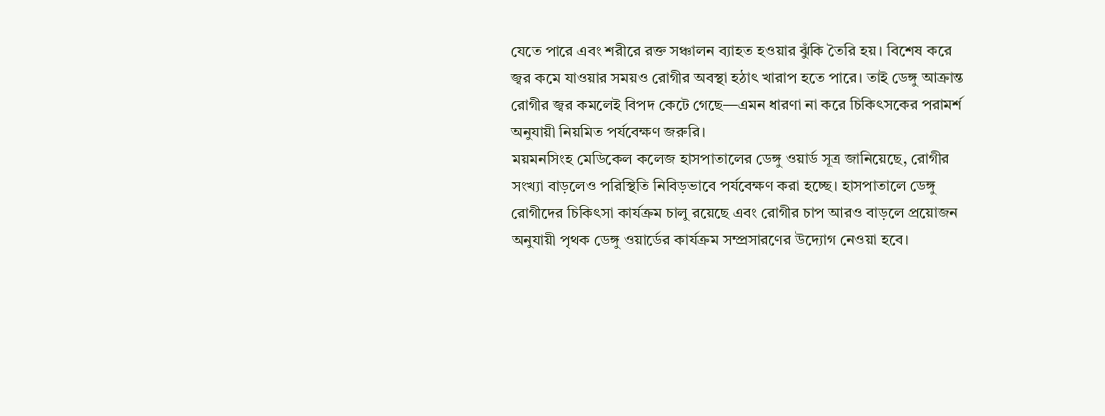যেতে পারে এবং শরীরে রক্ত সঞ্চালন ব্যাহত হওয়ার ঝুঁকি তৈরি হয়। বিশেষ করে জ্বর কমে যাওয়ার সময়ও রোগীর অবস্থা হঠাৎ খারাপ হতে পারে। তাই ডেঙ্গু আক্রান্ত রোগীর জ্বর কমলেই বিপদ কেটে গেছে—এমন ধারণা না করে চিকিৎসকের পরামর্শ অনুযায়ী নিয়মিত পর্যবেক্ষণ জরুরি।
ময়মনসিংহ মেডিকেল কলেজ হাসপাতালের ডেঙ্গু ওয়ার্ড সূত্র জানিয়েছে, রোগীর সংখ্যা বাড়লেও পরিস্থিতি নিবিড়ভাবে পর্যবেক্ষণ করা হচ্ছে। হাসপাতালে ডেঙ্গু রোগীদের চিকিৎসা কার্যক্রম চালু রয়েছে এবং রোগীর চাপ আরও বাড়লে প্রয়োজন অনুযায়ী পৃথক ডেঙ্গু ওয়ার্ডের কার্যক্রম সম্প্রসারণের উদ্যোগ নেওয়া হবে।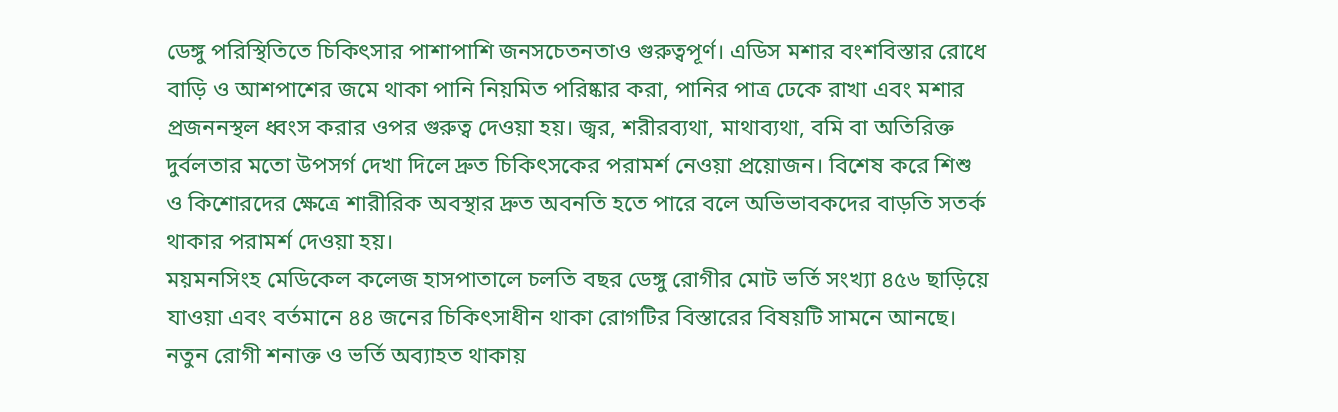ডেঙ্গু পরিস্থিতিতে চিকিৎসার পাশাপাশি জনসচেতনতাও গুরুত্বপূর্ণ। এডিস মশার বংশবিস্তার রোধে বাড়ি ও আশপাশের জমে থাকা পানি নিয়মিত পরিষ্কার করা, পানির পাত্র ঢেকে রাখা এবং মশার প্রজননস্থল ধ্বংস করার ওপর গুরুত্ব দেওয়া হয়। জ্বর, শরীরব্যথা, মাথাব্যথা, বমি বা অতিরিক্ত দুর্বলতার মতো উপসর্গ দেখা দিলে দ্রুত চিকিৎসকের পরামর্শ নেওয়া প্রয়োজন। বিশেষ করে শিশু ও কিশোরদের ক্ষেত্রে শারীরিক অবস্থার দ্রুত অবনতি হতে পারে বলে অভিভাবকদের বাড়তি সতর্ক থাকার পরামর্শ দেওয়া হয়।
ময়মনসিংহ মেডিকেল কলেজ হাসপাতালে চলতি বছর ডেঙ্গু রোগীর মোট ভর্তি সংখ্যা ৪৫৬ ছাড়িয়ে যাওয়া এবং বর্তমানে ৪৪ জনের চিকিৎসাধীন থাকা রোগটির বিস্তারের বিষয়টি সামনে আনছে। নতুন রোগী শনাক্ত ও ভর্তি অব্যাহত থাকায়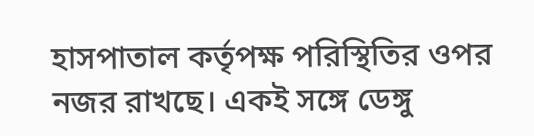হাসপাতাল কর্তৃপক্ষ পরিস্থিতির ওপর নজর রাখছে। একই সঙ্গে ডেঙ্গু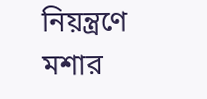নিয়ন্ত্রণে মশার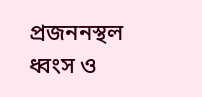প্রজননস্থল ধ্বংস ও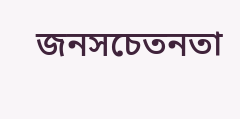জনসচেতনতা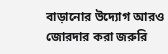বাড়ানোর উদ্যোগ আরও জোরদার করা জরুরি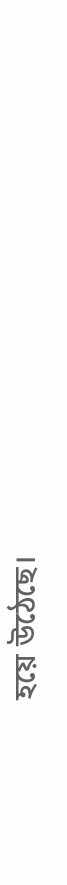হয়ে উঠেছে।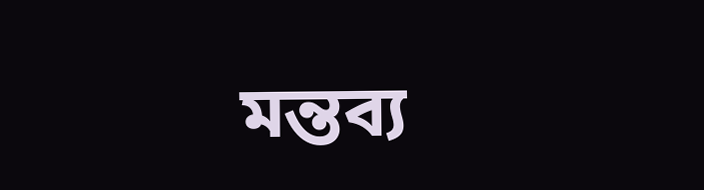মন্তব্য